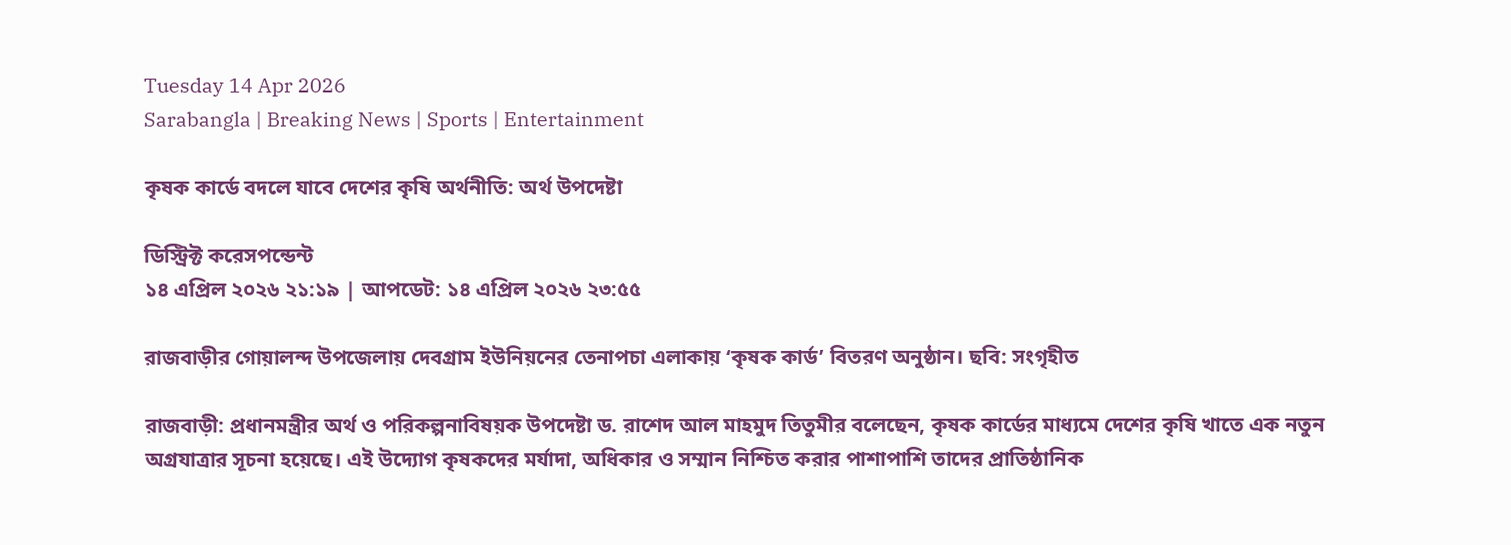Tuesday 14 Apr 2026
Sarabangla | Breaking News | Sports | Entertainment

কৃষক কার্ডে বদলে যাবে দেশের কৃষি অর্থনীতি: অর্থ উপদেষ্টা

ডিস্ট্রিক্ট করেসপন্ডেন্ট
১৪ এপ্রিল ২০২৬ ২১:১৯ | আপডেট: ১৪ এপ্রিল ২০২৬ ২৩:৫৫

রাজবাড়ীর গোয়ালন্দ উপজেলায় দেবগ্রাম ইউনিয়নের তেনাপচা এলাকায় ‘কৃষক কার্ড’ বিতরণ অনুষ্ঠান। ছবি: সংগৃহীত

রাজবাড়ী: প্রধানমন্ত্রীর অর্থ ও পরিকল্পনাবিষয়ক উপদেষ্টা ড. রাশেদ আল মাহমুদ তিতুমীর বলেছেন, কৃষক কার্ডের মাধ্যমে দেশের কৃষি খাতে এক নতুন অগ্রযাত্রার সূচনা হয়েছে। এই উদ্যোগ কৃষকদের মর্যাদা, অধিকার ও সম্মান নিশ্চিত করার পাশাপাশি তাদের প্রাতিষ্ঠানিক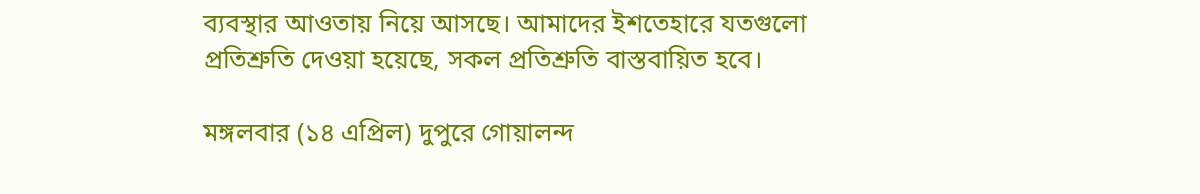ব্যবস্থার আওতায় নিয়ে আসছে। আমাদের ইশতেহারে যতগুলো প্রতিশ্রুতি দেওয়া হয়েছে, সকল প্রতিশ্রুতি বাস্তবায়িত হবে।

মঙ্গলবার (১৪ এপ্রিল) দুপুরে গোয়ালন্দ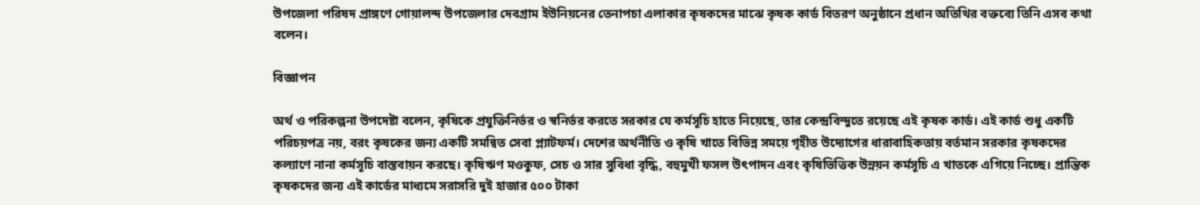উপজেলা পরিষদ প্রাঙ্গণে গোয়ালন্দ উপজেলার দেবগ্রাম ইউনিয়নের তেনাপচা এলাকার কৃষকদের মাঝে কৃষক কার্ড বিতরণ অনুষ্ঠানে প্রধান অতিথির বক্তব্যে তিনি এসব কথা বলেন।

বিজ্ঞাপন

অর্থ ও পরিকল্পনা উপদেষ্টা বলেন, কৃষিকে প্রযুক্তিনির্ভর ও স্বনির্ভর করতে সরকার যে কর্মসূচি হাতে নিয়েছে, তার কেন্দ্রবিন্দুতে রয়েছে এই কৃষক কার্ড। এই কার্ড শুধু একটি পরিচয়পত্র নয়, বরং কৃষকের জন্য একটি সমন্বিত সেবা প্ল্যাটফর্ম। দেশের অর্থনীতি ও কৃষি খাতে বিভিন্ন সময়ে গৃহীত উদ্যোগের ধারাবাহিকতায় বর্তমান সরকার কৃষকদের কল্যাণে নানা কর্মসূচি বাস্তবায়ন করছে। কৃষিঋণ মওকুফ, সেচ ও সার সুবিধা বৃদ্ধি, বহুমুখী ফসল উৎপাদন এবং কৃষিভিত্তিক উন্নয়ন কর্মসূচি এ খাতকে এগিয়ে নিচ্ছে। প্রান্তিক কৃষকদের জন্য এই কার্ডের মাধ্যমে সরাসরি দুই হাজার ৫০০ টাকা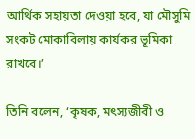আর্থিক সহায়তা দেওয়া হবে, যা মৌসুমি সংকট মোকাবিলায় কার্যকর ভূমিকা রাখবে।’

তিনি বলেন, ‘কৃষক, মৎস্যজীবী ও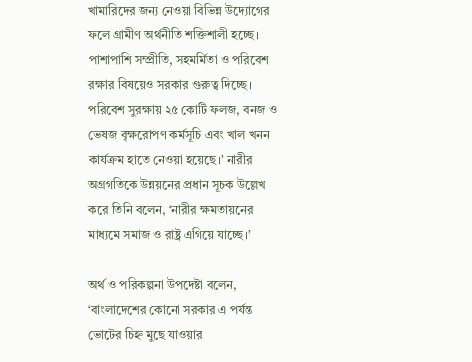খামারিদের জন্য নেওয়া বিভিন্ন উদ্যোগের ফলে গ্রামীণ অর্থনীতি শক্তিশালী হচ্ছে। পাশাপাশি সম্প্রীতি, সহমর্মিতা ও পরিবেশ রক্ষার বিষয়েও সরকার গুরুত্ব দিচ্ছে। পরিবেশ সুরক্ষায় ২৫ কোটি ফলজ, বনজ ও ভেষজ বৃক্ষরোপণ কর্মসূচি এবং খাল খনন কার্যক্রম হাতে নেওয়া হয়েছে।’ নারীর অগ্রগতিকে উন্নয়নের প্রধান সূচক উল্লেখ করে তিনি বলেন, ‘নারীর ক্ষমতায়নের মাধ্যমে সমাজ ও রাষ্ট্র এগিয়ে যাচ্ছে।’

অর্থ ও পরিকল্পনা উপদেষ্টা বলেন, ‘বাংলাদেশের কোনো সরকার এ পর্যন্ত ভোটের চিহ্ন মুছে যাওয়ার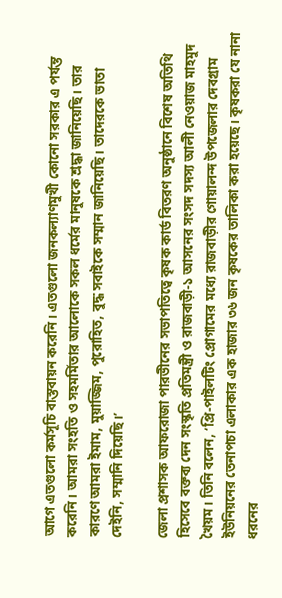আগে এতগুলো কর্মসূচি বাস্তবায়ন করেনি। এতগুলো জনকল্যাণমুখী কোনো সরকার এ পর্যন্ত করেনি। আমরা সংহতি ও সহমর্মিতার আলোকে সকল ধর্মের মানুষকে শ্রদ্ধা জানিয়েছি। তার কারণে আমরা ইমাম, মুয়াজ্জিম, পুরোহিত, বুদ্ধ সবাইকে সম্মান জানিয়েছি। তাদেরকে ভাতা দেইনি, সম্মানি দিয়েছি।’

জেলা প্রশাসক আফরোজা পারভীনের সভাপতিত্বে কৃষক কার্ড বিতরণ অনুষ্ঠানে বিশেষ অতিথি হিসেবে বক্তব্য দেন সংস্কৃতি প্রতিমন্ত্রী ও রাজবাড়ী-১ আসনের সংসদ সদস্য আলী নেওয়াজ মাহমুদ খৈয়ম। তিনি বলেন, ‘প্রি-পাইলটিং প্রোগামের মধ্যে রাজবাড়ীর গোয়ালন্দ উপজেলার দেবগ্রাম ইউনিয়নের তেনাপচা এলাকার এক হাজার ৩৬ জন কৃষকের তালিকা করা হয়েছে। কৃষকরা যে নানা ধরনের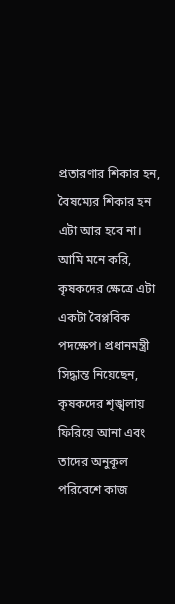প্রতারণার শিকার হন, বৈষম্যের শিকার হন এটা আর হবে না। আমি মনে করি, কৃষকদের ক্ষেত্রে এটা একটা বৈপ্লবিক পদক্ষেপ। প্রধানমন্ত্রী সিদ্ধান্ত নিয়েছেন, কৃষকদের শৃঙ্খলায় ফিরিয়ে আনা এবং তাদের অনুকূল পরিবেশে কাজ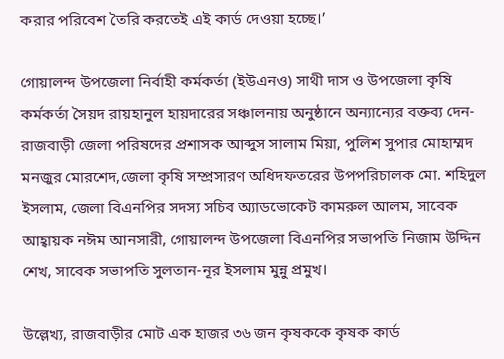করার পরিবেশ তৈরি করতেই এই কার্ড দেওয়া হচ্ছে।’

গোয়ালন্দ উপজেলা নির্বাহী কর্মকর্তা (ইউএনও) সাথী দাস ও উপজেলা কৃষি কর্মকর্তা সৈয়দ রায়হানুল হায়দারের সঞ্চালনায় অনুষ্ঠানে অন্যান্যের বক্তব্য দেন- রাজবাড়ী জেলা পরিষদের প্রশাসক আব্দুস সালাম মিয়া, পুলিশ সুপার মোহাম্মদ মনজুর মোরশেদ,জেলা কৃষি সম্প্রসারণ অধিদফতরের উপপরিচালক মো. শহিদুল ইসলাম, জেলা বিএনপির সদস্য সচিব অ্যাডভোকেট কামরুল আলম, সাবেক আহ্বায়ক নঈম আনসারী, গোয়ালন্দ উপজেলা বিএনপির সভাপতি নিজাম উদ্দিন শেখ, সাবেক সভাপতি সুলতান-নূর ইসলাম মুন্নু প্রমুখ।

উল্লেখ্য, রাজবাড়ীর মোট এক হাজর ৩৬ জন কৃষককে কৃষক কার্ড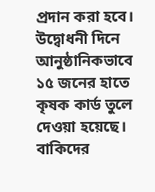প্রদান করা হবে। উদ্বোধনী দিনে আনুষ্ঠানিকভাবে ১৫ জনের হাতে কৃষক কার্ড তুলে দেওয়া হয়েছে। বাকিদের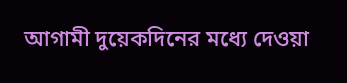আগামী দুয়েকদিনের মধ্যে দেওয়া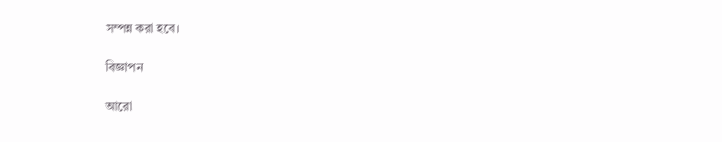সম্পন্ন করা হবে।

বিজ্ঞাপন

আরো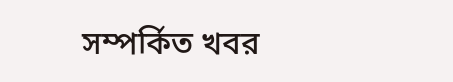সম্পর্কিত খবর